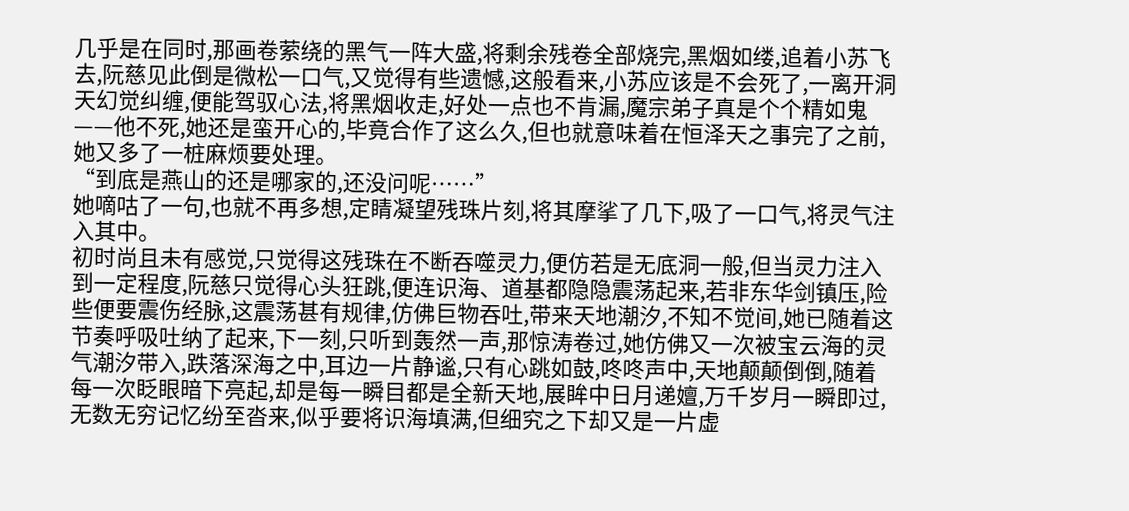几乎是在同时,那画卷萦绕的黑气一阵大盛,将剩余残卷全部烧完,黑烟如缕,追着小苏飞去,阮慈见此倒是微松一口气,又觉得有些遗憾,这般看来,小苏应该是不会死了,一离开洞天幻觉纠缠,便能驾驭心法,将黑烟收走,好处一点也不肯漏,魔宗弟子真是个个精如鬼——他不死,她还是蛮开心的,毕竟合作了这么久,但也就意味着在恒泽天之事完了之前,她又多了一桩麻烦要处理。
“到底是燕山的还是哪家的,还没问呢……”
她嘀咕了一句,也就不再多想,定睛凝望残珠片刻,将其摩挲了几下,吸了一口气,将灵气注入其中。
初时尚且未有感觉,只觉得这残珠在不断吞噬灵力,便仿若是无底洞一般,但当灵力注入到一定程度,阮慈只觉得心头狂跳,便连识海、道基都隐隐震荡起来,若非东华剑镇压,险些便要震伤经脉,这震荡甚有规律,仿佛巨物吞吐,带来天地潮汐,不知不觉间,她已随着这节奏呼吸吐纳了起来,下一刻,只听到轰然一声,那惊涛卷过,她仿佛又一次被宝云海的灵气潮汐带入,跌落深海之中,耳边一片静谧,只有心跳如鼓,咚咚声中,天地颠颠倒倒,随着每一次眨眼暗下亮起,却是每一瞬目都是全新天地,展眸中日月递嬗,万千岁月一瞬即过,无数无穷记忆纷至沓来,似乎要将识海填满,但细究之下却又是一片虚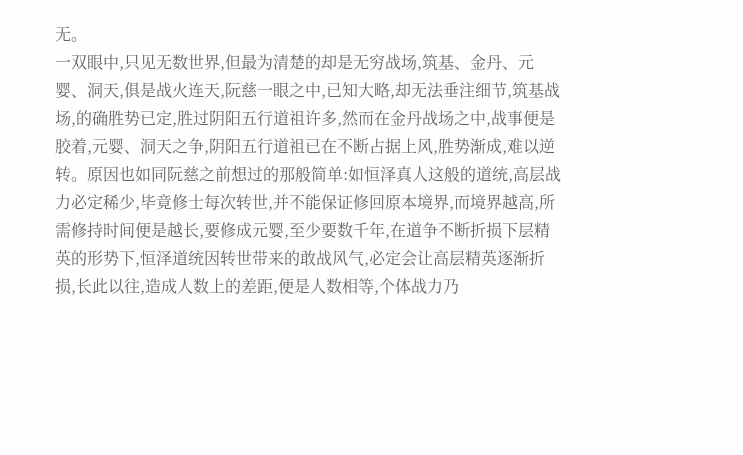无。
一双眼中,只见无数世界,但最为清楚的却是无穷战场,筑基、金丹、元婴、洞天,俱是战火连天,阮慈一眼之中,已知大略,却无法垂注细节,筑基战场,的确胜势已定,胜过阴阳五行道祖许多,然而在金丹战场之中,战事便是胶着,元婴、洞天之争,阴阳五行道祖已在不断占据上风,胜势渐成,难以逆转。原因也如同阮慈之前想过的那般简单:如恒泽真人这般的道统,高层战力必定稀少,毕竟修士每次转世,并不能保证修回原本境界,而境界越高,所需修持时间便是越长,要修成元婴,至少要数千年,在道争不断折损下层精英的形势下,恒泽道统因转世带来的敢战风气,必定会让高层精英逐渐折损,长此以往,造成人数上的差距,便是人数相等,个体战力乃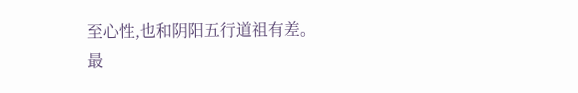至心性,也和阴阳五行道祖有差。
最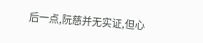后一点,阮慈并无实证,但心